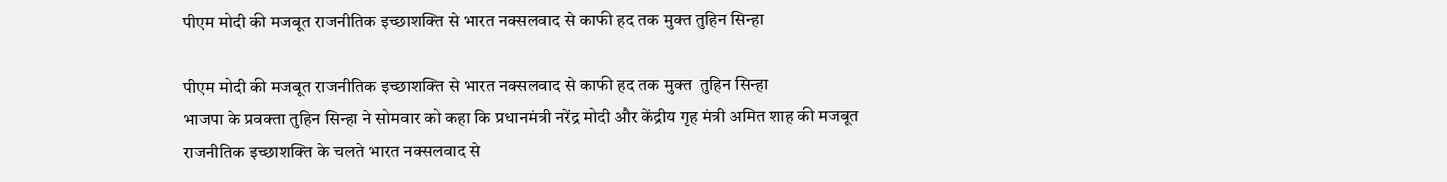पीएम मोदी की मजबूत राजनीतिक इच्छाशक्ति से भारत नक्सलवाद से काफी हद तक मुक्त तुहिन सिन्हा

पीएम मोदी की मजबूत राजनीतिक इच्छाशक्ति से भारत नक्सलवाद से काफी हद तक मुक्त  तुहिन सिन्हा
भाजपा के प्रवक्ता तुहिन सिन्हा ने सोमवार को कहा कि प्रधानमंत्री नरेंद्र मोदी और केंद्रीय गृह मंत्री अमित शाह की मजबूत राजनीतिक इच्छाशक्ति के चलते भारत नक्सलवाद से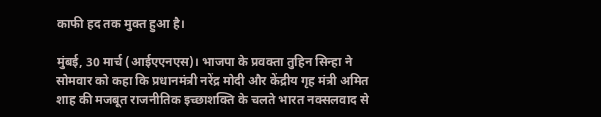काफी हद तक मुक्त हुआ है।

मुंबई, 30 मार्च (आईएएनएस)। भाजपा के प्रवक्ता तुहिन सिन्हा ने सोमवार को कहा कि प्रधानमंत्री नरेंद्र मोदी और केंद्रीय गृह मंत्री अमित शाह की मजबूत राजनीतिक इच्छाशक्ति के चलते भारत नक्सलवाद से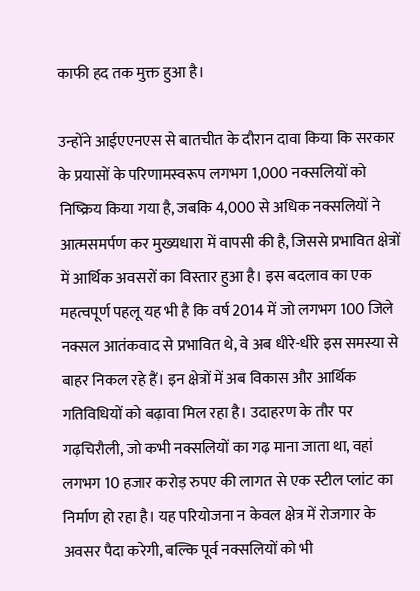काफी हद तक मुक्त हुआ है।

उन्होंने आईएएनएस से बातचीत के दौरान दावा किया कि सरकार के प्रयासों के परिणामस्वरूप लगभग 1,000 नक्सलियों को निष्क्रिय किया गया है, जबकि 4,000 से अधिक नक्सलियों ने आत्मसमर्पण कर मुख्यधारा में वापसी की है, जिससे प्रभावित क्षेत्रों में आर्थिक अवसरों का विस्तार हुआ है। इस बदलाव का एक महत्वपूर्ण पहलू यह भी है कि वर्ष 2014 में जो लगभग 100 जिले नक्सल आतंकवाद से प्रभावित थे, वे अब धीरे-धीरे इस समस्या से बाहर निकल रहे हैं। इन क्षेत्रों में अब विकास और आर्थिक गतिविधियों को बढ़ावा मिल रहा है। उदाहरण के तौर पर गढ़चिरौली, जो कभी नक्सलियों का गढ़ माना जाता था, वहां लगभग 10 हजार करोड़ रुपए की लागत से एक स्टील प्लांट का निर्माण हो रहा है। यह परियोजना न केवल क्षेत्र में रोजगार के अवसर पैदा करेगी, बल्कि पूर्व नक्सलियों को भी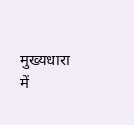मुख्यधारा में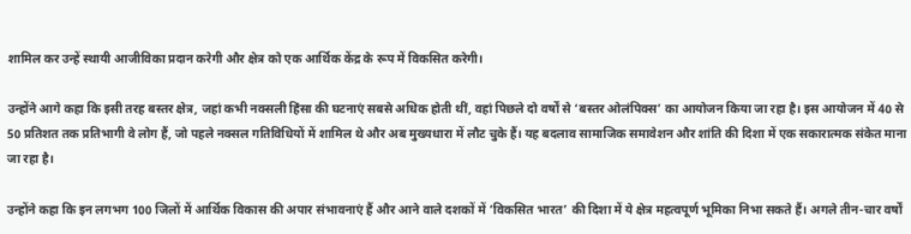शामिल कर उन्हें स्थायी आजीविका प्रदान करेगी और क्षेत्र को एक आर्थिक केंद्र के रूप में विकसित करेगी।

उन्‍होंने आगे कहा कि इसी तरह बस्तर क्षेत्र, जहां कभी नक्सली हिंसा की घटनाएं सबसे अधिक होती थीं, वहां पिछले दो वर्षों से ‘बस्तर ओलंपिक्स’ का आयोजन किया जा रहा है। इस आयोजन में 40 से 50 प्रतिशत तक प्रतिभागी वे लोग हैं, जो पहले नक्सल गतिविधियों में शामिल थे और अब मुख्यधारा में लौट चुके हैं। यह बदलाव सामाजिक समावेशन और शांति की दिशा में एक सकारात्मक संकेत माना जा रहा है।

उन्होंने कहा कि इन लगभग 100 जिलों में आर्थिक विकास की अपार संभावनाएं हैं और आने वाले दशकों में ‘विकसित भारत’ की दिशा में ये क्षेत्र महत्वपूर्ण भूमिका निभा सकते हैं। अगले तीन-चार वर्षों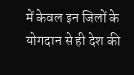में केवल इन जिलों के योगदान से ही देश की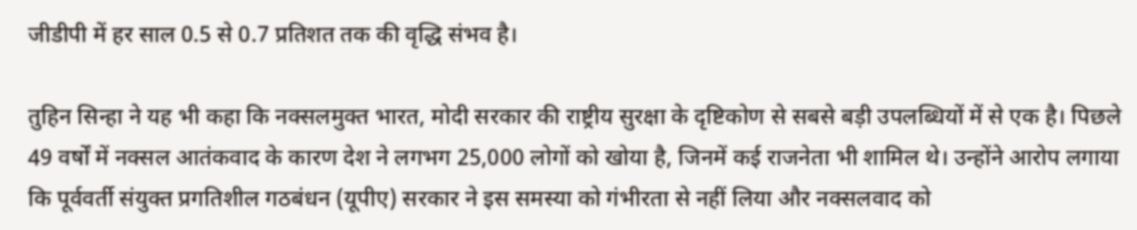जीडीपी में हर साल 0.5 से 0.7 प्रतिशत तक की वृद्धि संभव है।

तुहिन सिन्हा ने यह भी कहा कि नक्सलमुक्त भारत, मोदी सरकार की राष्ट्रीय सुरक्षा के दृष्टिकोण से सबसे बड़ी उपलब्धियों में से एक है। पिछले 49 वर्षों में नक्सल आतंकवाद के कारण देश ने लगभग 25,000 लोगों को खोया है, जिनमें कई राजनेता भी शामिल थे। उन्होंने आरोप लगाया कि पूर्ववर्ती संयुक्त प्रगतिशील गठबंधन (यूपीए) सरकार ने इस समस्या को गंभीरता से नहीं लिया और नक्सलवाद को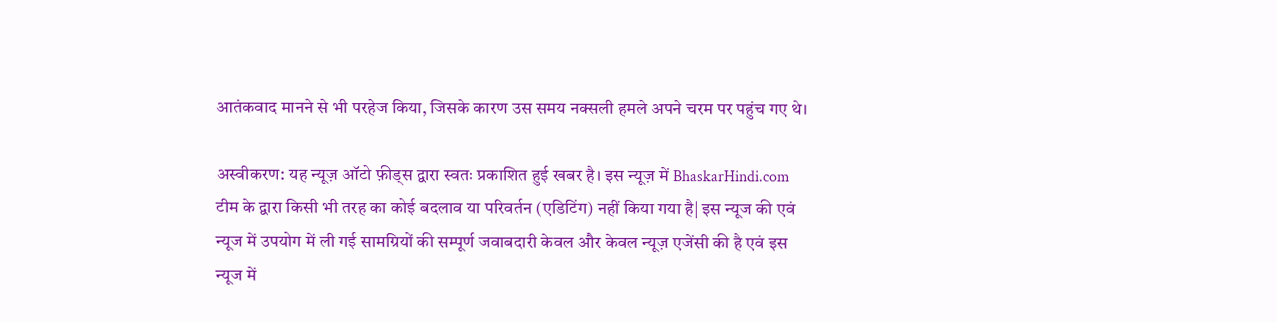आतंकवाद मानने से भी परहेज किया, जिसके कारण उस समय नक्सली हमले अपने चरम पर पहुंच गए थे।

अस्वीकरण: यह न्यूज़ ऑटो फ़ीड्स द्वारा स्वतः प्रकाशित हुई खबर है। इस न्यूज़ में BhaskarHindi.com टीम के द्वारा किसी भी तरह का कोई बदलाव या परिवर्तन (एडिटिंग) नहीं किया गया है| इस न्यूज की एवं न्यूज में उपयोग में ली गई सामग्रियों की सम्पूर्ण जवाबदारी केवल और केवल न्यूज़ एजेंसी की है एवं इस न्यूज में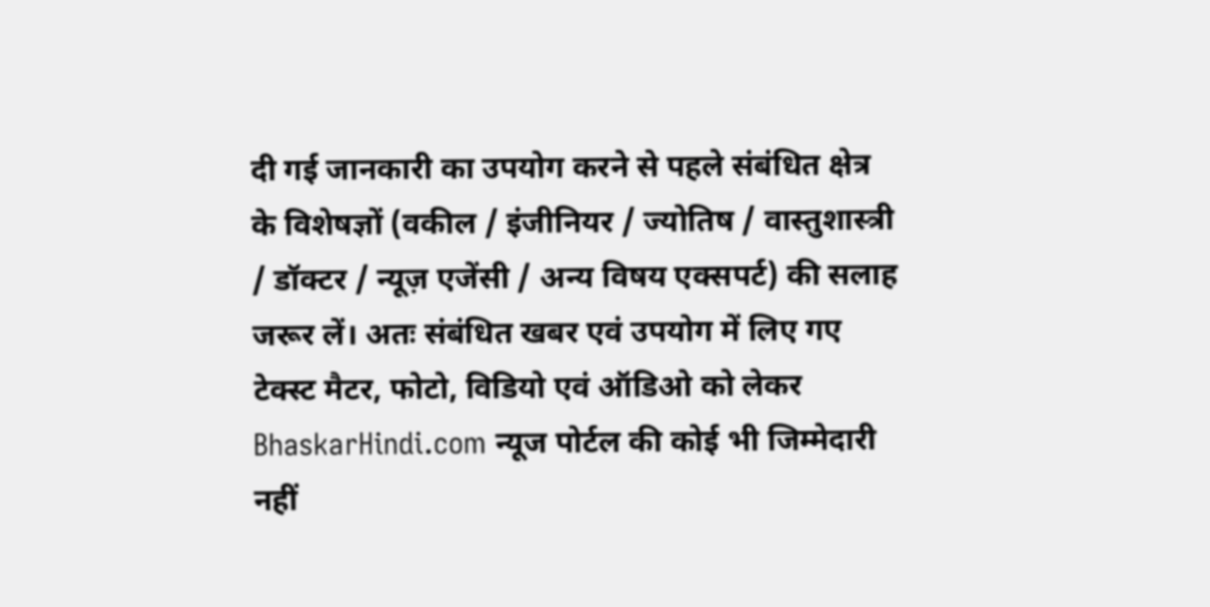दी गई जानकारी का उपयोग करने से पहले संबंधित क्षेत्र के विशेषज्ञों (वकील / इंजीनियर / ज्योतिष / वास्तुशास्त्री / डॉक्टर / न्यूज़ एजेंसी / अन्य विषय एक्सपर्ट) की सलाह जरूर लें। अतः संबंधित खबर एवं उपयोग में लिए गए टेक्स्ट मैटर, फोटो, विडियो एवं ऑडिओ को लेकर BhaskarHindi.com न्यूज पोर्टल की कोई भी जिम्मेदारी नहीं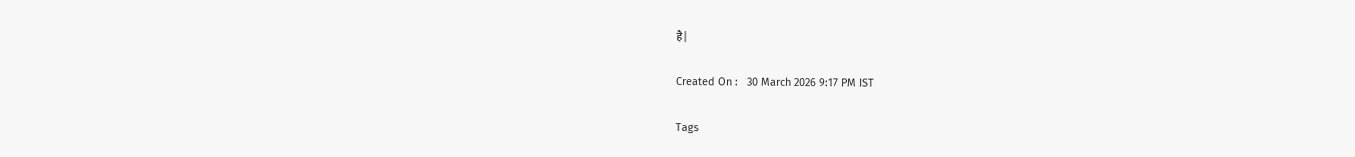है|

Created On :   30 March 2026 9:17 PM IST

Tags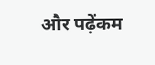और पढ़ेंकम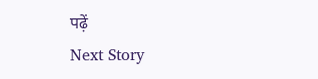पढ़ें
Next Story